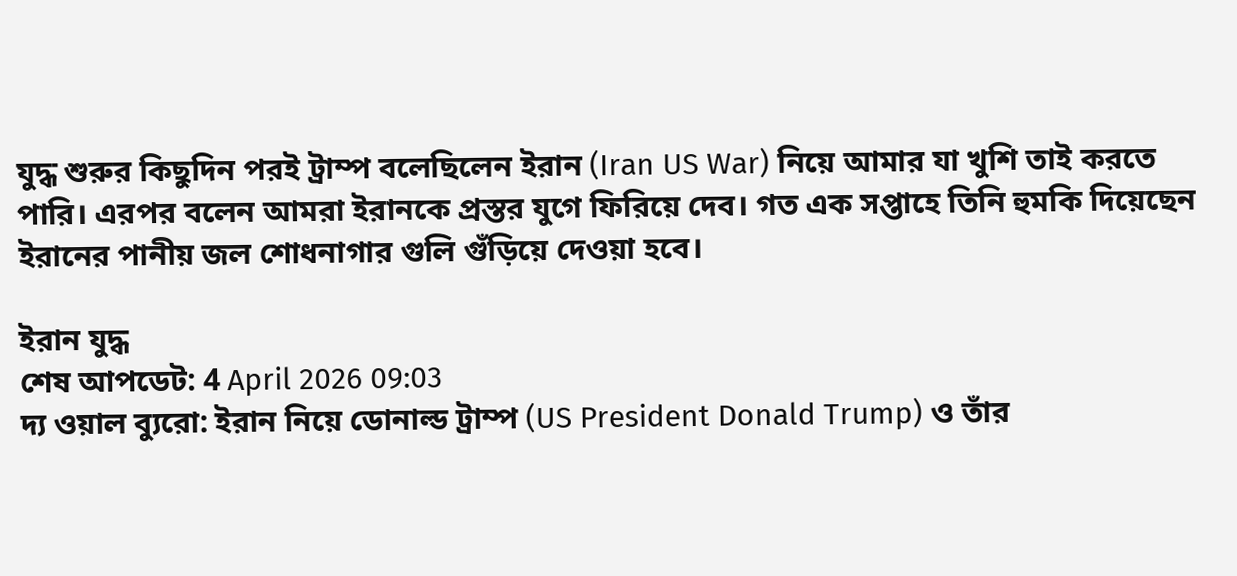যুদ্ধ শুরুর কিছুদিন পরই ট্রাম্প বলেছিলেন ইরান (Iran US War) নিয়ে আমার যা খুশি তাই করতে পারি। এরপর বলেন আমরা ইরানকে প্রস্তর যুগে ফিরিয়ে দেব। গত এক সপ্তাহে তিনি হুমকি দিয়েছেন ইরানের পানীয় জল শোধনাগার গুলি গুঁড়িয়ে দেওয়া হবে।

ইরান যুদ্ধ
শেষ আপডেট: 4 April 2026 09:03
দ্য ওয়াল ব্যুরো: ইরান নিয়ে ডোনাল্ড ট্রাম্প (US President Donald Trump) ও তাঁর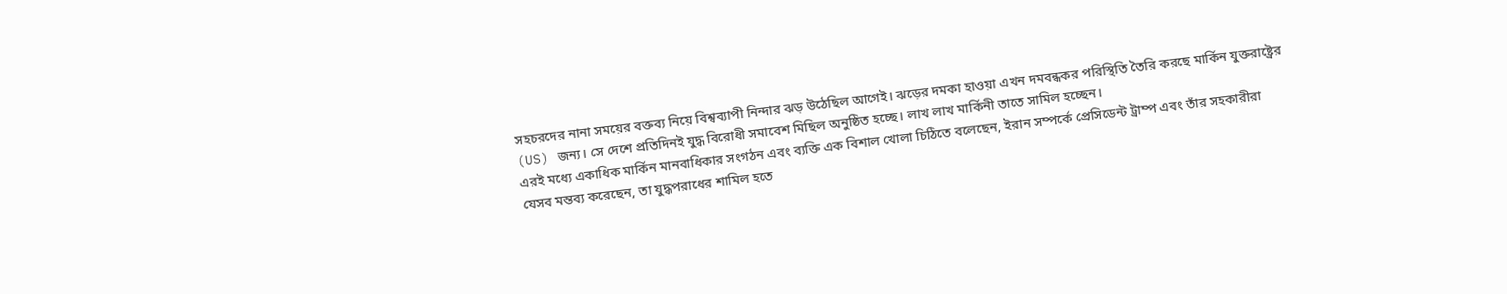সহচরদের নানা সময়ের বক্তব্য নিয়ে বিশ্বব্যাপী নিন্দার ঝড় উঠেছিল আগেই। ঝড়ের দমকা হাওয়া এখন দমবন্ধকর পরিস্থিতি তৈরি করছে মার্কিন যুক্তরাষ্ট্রের (US) জন্য। সে দেশে প্রতিদিনই যুদ্ধ বিরোধী সমাবেশ মিছিল অনুষ্ঠিত হচ্ছে। লাখ লাখ মার্কিনী তাতে সামিল হচ্ছেন।
এরই মধ্যে একাধিক মার্কিন মানবাধিকার সংগঠন এবং ব্যক্তি এক বিশাল খোলা চিঠিতে বলেছেন, ইরান সম্পর্কে প্রেসিডেন্ট ট্রাম্প এবং তাঁর সহকারীরা যেসব মন্তব্য করেছেন, তা যুদ্ধপরাধের শামিল হতে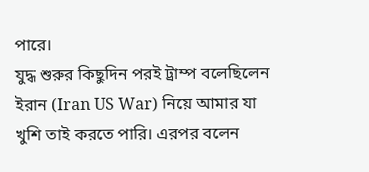পারে।
যুদ্ধ শুরুর কিছুদিন পরই ট্রাম্প বলেছিলেন ইরান (Iran US War) নিয়ে আমার যা খুশি তাই করতে পারি। এরপর বলেন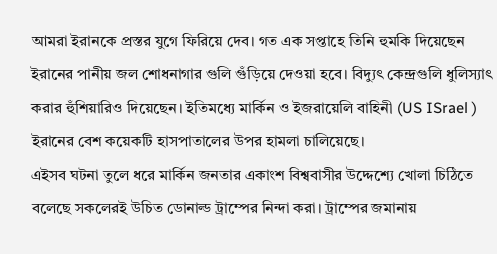আমরা ইরানকে প্রস্তর যুগে ফিরিয়ে দেব। গত এক সপ্তাহে তিনি হুমকি দিয়েছেন ইরানের পানীয় জল শোধনাগার গুলি গুঁড়িয়ে দেওয়া হবে। বিদ্যুৎ কেন্দ্রগুলি ধুলিস্যাৎ করার হুঁশিয়ারিও দিয়েছেন। ইতিমধ্যে মার্কিন ও ইজরায়েলি বাহিনী (US ISrael ) ইরানের বেশ কয়েকটি হাসপাতালের উপর হামলা চালিয়েছে।
এইসব ঘটনা তুলে ধরে মার্কিন জনতার একাংশ বিশ্ববাসীর উদ্দেশ্যে খোলা চিঠিতে বলেছে সকলেরই উচিত ডোনাল্ড ট্রাম্পের নিন্দা করা। ট্রাম্পের জমানায়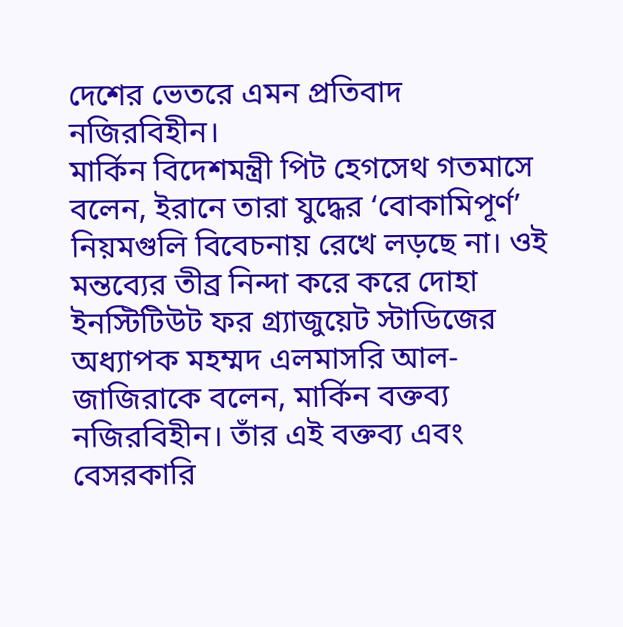দেশের ভেতরে এমন প্রতিবাদ নজিরবিহীন।
মার্কিন বিদেশমন্ত্রী পিট হেগসেথ গতমাসে বলেন, ইরানে তারা যুদ্ধের ‘বোকামিপূর্ণ’ নিয়মগুলি বিবেচনায় রেখে লড়ছে না। ওই মন্তব্যের তীব্র নিন্দা করে করে দোহা ইনস্টিটিউট ফর গ্র্যাজুয়েট স্টাডিজের অধ্যাপক মহম্মদ এলমাসরি আল-জাজিরাকে বলেন, মার্কিন বক্তব্য নজিরবিহীন। তাঁর এই বক্তব্য এবং বেসরকারি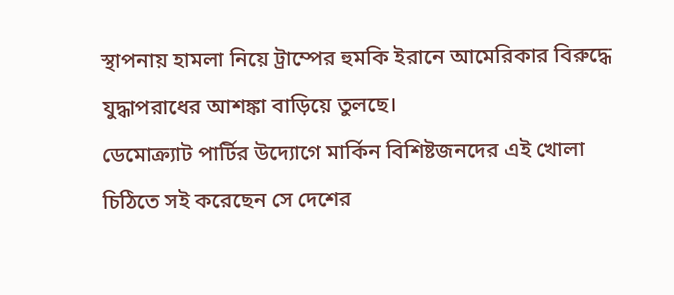স্থাপনায় হামলা নিয়ে ট্রাম্পের হুমকি ইরানে আমেরিকার বিরুদ্ধে যুদ্ধাপরাধের আশঙ্কা বাড়িয়ে তুলছে।
ডেমোক্র্যাট পার্টির উদ্যোগে মার্কিন বিশিষ্টজনদের এই খোলা চিঠিতে সই করেছেন সে দেশের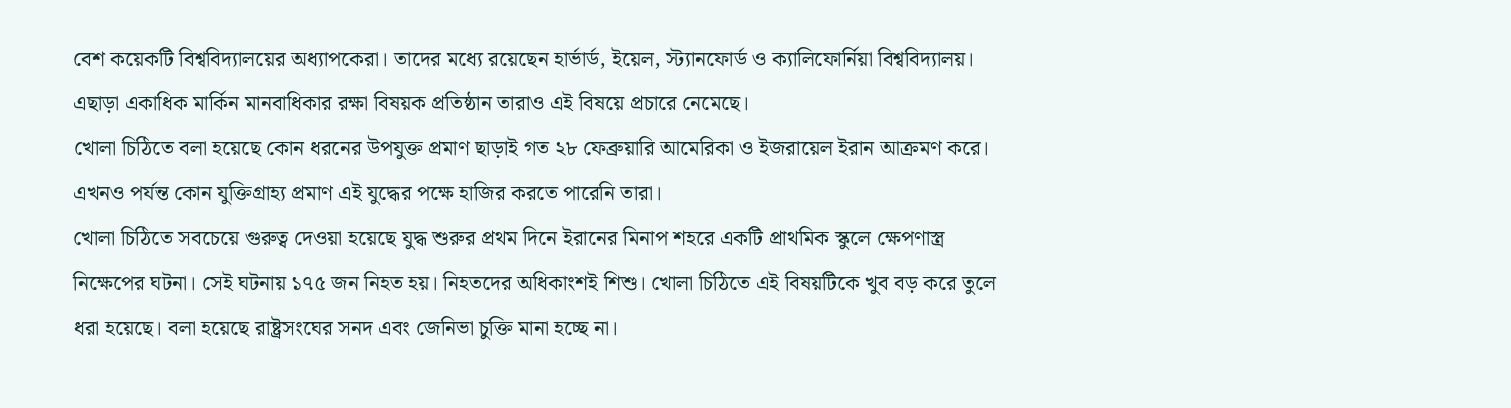বেশ কয়েকটি বিশ্ববিদ্যালয়ের অধ্যাপকেরা। তাদের মধ্যে রয়েছেন হার্ভার্ড, ইয়েল, স্ট্যানফোর্ড ও ক্যালিফোর্নিয়া বিশ্ববিদ্যালয়। এছাড়া একাধিক মার্কিন মানবাধিকার রক্ষা বিষয়ক প্রতিষ্ঠান তারাও এই বিষয়ে প্রচারে নেমেছে।
খোলা চিঠিতে বলা হয়েছে কোন ধরনের উপযুক্ত প্রমাণ ছাড়াই গত ২৮ ফেব্রুয়ারি আমেরিকা ও ইজরায়েল ইরান আক্রমণ করে। এখনও পর্যন্ত কোন যুক্তিগ্রাহ্য প্রমাণ এই যুদ্ধের পক্ষে হাজির করতে পারেনি তারা।
খোলা চিঠিতে সবচেয়ে গুরুত্ব দেওয়া হয়েছে যুদ্ধ শুরুর প্রথম দিনে ইরানের মিনাপ শহরে একটি প্রাথমিক স্কুলে ক্ষেপণাস্ত্র নিক্ষেপের ঘটনা। সেই ঘটনায় ১৭৫ জন নিহত হয়। নিহতদের অধিকাংশই শিশু। খোলা চিঠিতে এই বিষয়টিকে খুব বড় করে তুলে ধরা হয়েছে। বলা হয়েছে রাষ্ট্রসংঘের সনদ এবং জেনিভা চুক্তি মানা হচ্ছে না।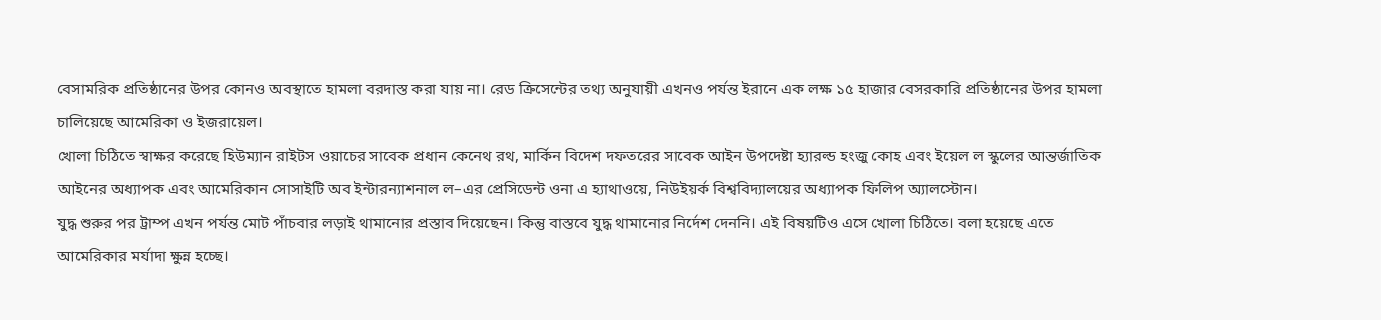বেসামরিক প্রতিষ্ঠানের উপর কোনও অবস্থাতে হামলা বরদাস্ত করা যায় না। রেড ক্রিসেন্টের তথ্য অনুযায়ী এখনও পর্যন্ত ইরানে এক লক্ষ ১৫ হাজার বেসরকারি প্রতিষ্ঠানের উপর হামলা চালিয়েছে আমেরিকা ও ইজরায়েল।
খোলা চিঠিতে স্বাক্ষর করেছে হিউম্যান রাইটস ওয়াচের সাবেক প্রধান কেনেথ রথ, মার্কিন বিদেশ দফতরের সাবেক আইন উপদেষ্টা হ্যারল্ড হংজু কোহ এবং ইয়েল ল স্কুলের আন্তর্জাতিক আইনের অধ্যাপক এবং আমেরিকান সোসাইটি অব ইন্টারন্যাশনাল ল–এর প্রেসিডেন্ট ওনা এ হ্যাথাওয়ে, নিউইয়র্ক বিশ্ববিদ্যালয়ের অধ্যাপক ফিলিপ অ্যালস্টোন।
যুদ্ধ শুরুর পর ট্রাম্প এখন পর্যন্ত মোট পাঁচবার লড়াই থামানোর প্রস্তাব দিয়েছেন। কিন্তু বাস্তবে যুদ্ধ থামানোর নির্দেশ দেননি। এই বিষয়টিও এসে খোলা চিঠিতে। বলা হয়েছে এতে আমেরিকার মর্যাদা ক্ষুন্ন হচ্ছে।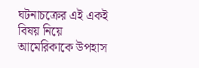ঘটনাচক্রের এই একই বিষয় নিয়ে আমেরিকাকে উপহাস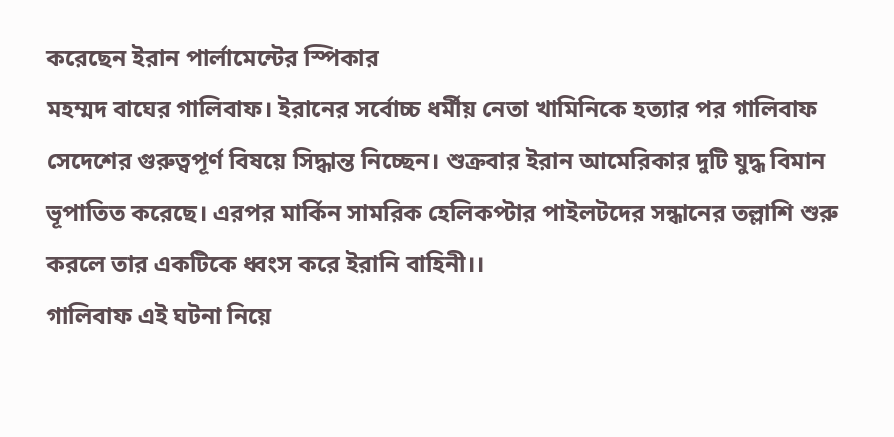করেছেন ইরান পার্লামেন্টের স্পিকার
মহম্মদ বাঘের গালিবাফ। ইরানের সর্বোচ্চ ধর্মীয় নেতা খামিনিকে হত্যার পর গালিবাফ সেদেশের গুরুত্বপূর্ণ বিষয়ে সিদ্ধান্ত নিচ্ছেন। শুক্রবার ইরান আমেরিকার দুটি যুদ্ধ বিমান ভূপাতিত করেছে। এরপর মার্কিন সামরিক হেলিকপ্টার পাইলটদের সন্ধানের তল্লাশি শুরু করলে তার একটিকে ধ্বংস করে ইরানি বাহিনী।।
গালিবাফ এই ঘটনা নিয়ে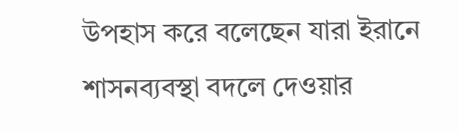উপহাস করে বলেছেন যারা ইরানে শাসনব্যবস্থা বদলে দেওয়ার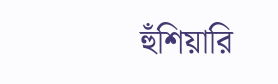হুঁশিয়ারি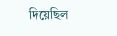দিয়েছিল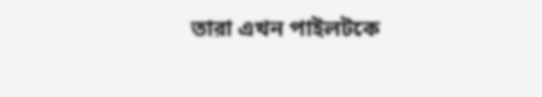তারা এখন পাইলটকে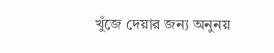খুঁজে দেয়ার জন্য অনুনয়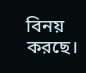বিনয় করছে।